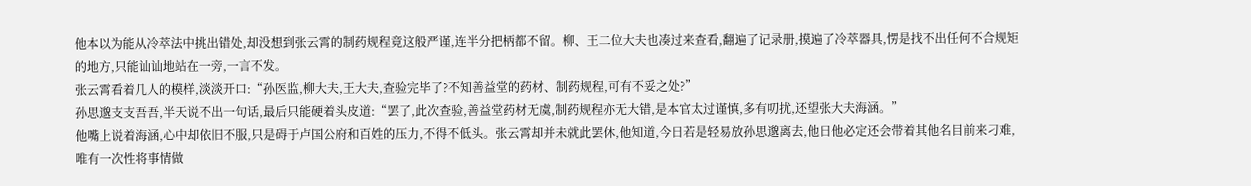他本以为能从冷萃法中挑出错处,却没想到张云霄的制药规程竟这般严谨,连半分把柄都不留。柳、王二位大夫也凑过来查看,翻遍了记录册,摸遍了冷萃器具,愣是找不出任何不合规矩的地方,只能讪讪地站在一旁,一言不发。
张云霄看着几人的模样,淡淡开口:“孙医监,柳大夫,王大夫,查验完毕了?不知善益堂的药材、制药规程,可有不妥之处?”
孙思邈支支吾吾,半天说不出一句话,最后只能硬着头皮道:“罢了,此次查验,善益堂药材无虞,制药规程亦无大错,是本官太过谨慎,多有叨扰,还望张大夫海涵。”
他嘴上说着海涵,心中却依旧不服,只是碍于卢国公府和百姓的压力,不得不低头。张云霄却并未就此罢休,他知道,今日若是轻易放孙思邈离去,他日他必定还会带着其他名目前来刁难,唯有一次性将事情做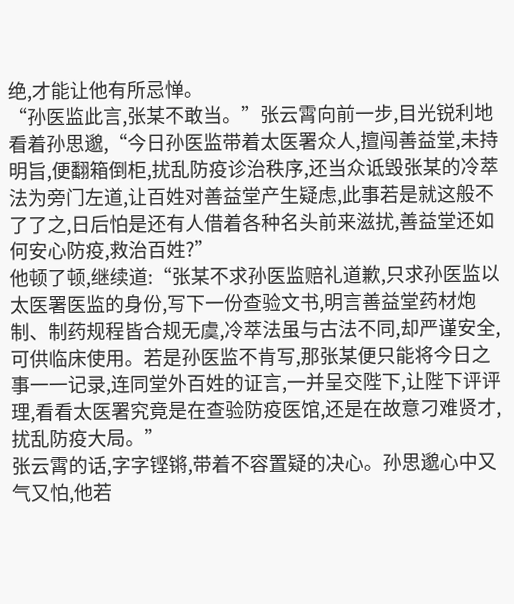绝,才能让他有所忌惮。
“孙医监此言,张某不敢当。”张云霄向前一步,目光锐利地看着孙思邈,“今日孙医监带着太医署众人,擅闯善益堂,未持明旨,便翻箱倒柜,扰乱防疫诊治秩序,还当众诋毁张某的冷萃法为旁门左道,让百姓对善益堂产生疑虑,此事若是就这般不了了之,日后怕是还有人借着各种名头前来滋扰,善益堂还如何安心防疫,救治百姓?”
他顿了顿,继续道:“张某不求孙医监赔礼道歉,只求孙医监以太医署医监的身份,写下一份查验文书,明言善益堂药材炮制、制药规程皆合规无虞,冷萃法虽与古法不同,却严谨安全,可供临床使用。若是孙医监不肯写,那张某便只能将今日之事一一记录,连同堂外百姓的证言,一并呈交陛下,让陛下评评理,看看太医署究竟是在查验防疫医馆,还是在故意刁难贤才,扰乱防疫大局。”
张云霄的话,字字铿锵,带着不容置疑的决心。孙思邈心中又气又怕,他若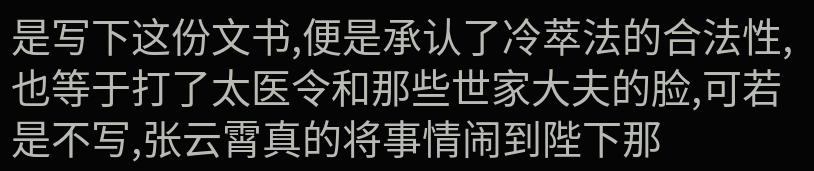是写下这份文书,便是承认了冷萃法的合法性,也等于打了太医令和那些世家大夫的脸,可若是不写,张云霄真的将事情闹到陛下那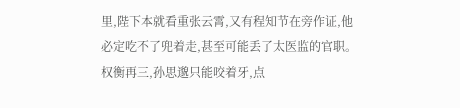里,陛下本就看重张云霄,又有程知节在旁作证,他必定吃不了兜着走,甚至可能丢了太医监的官职。
权衡再三,孙思邈只能咬着牙,点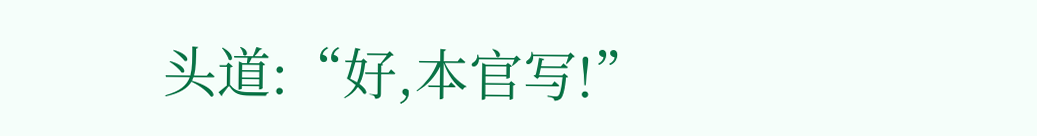头道:“好,本官写!”